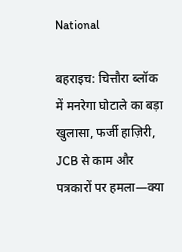National

बहराइच: चित्तौरा ब्लॉक में मनरेगा घोटाले का बड़ा खुलासा, फर्जी हाज़िरी, JCB से काम और पत्रकारों पर हमला—क्या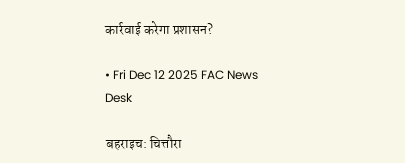कार्रवाई करेगा प्रशासन?

• Fri Dec 12 2025 FAC News Desk

बहराइच: चित्तौरा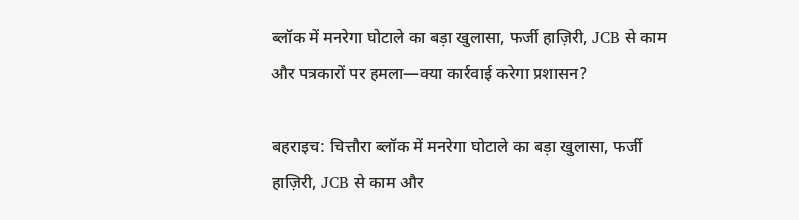ब्लॉक में मनरेगा घोटाले का बड़ा खुलासा, फर्जी हाज़िरी, JCB से काम और पत्रकारों पर हमला—क्या कार्रवाई करेगा प्रशासन?

बहराइच: चित्तौरा ब्लॉक में मनरेगा घोटाले का बड़ा खुलासा, फर्जी हाज़िरी, JCB से काम और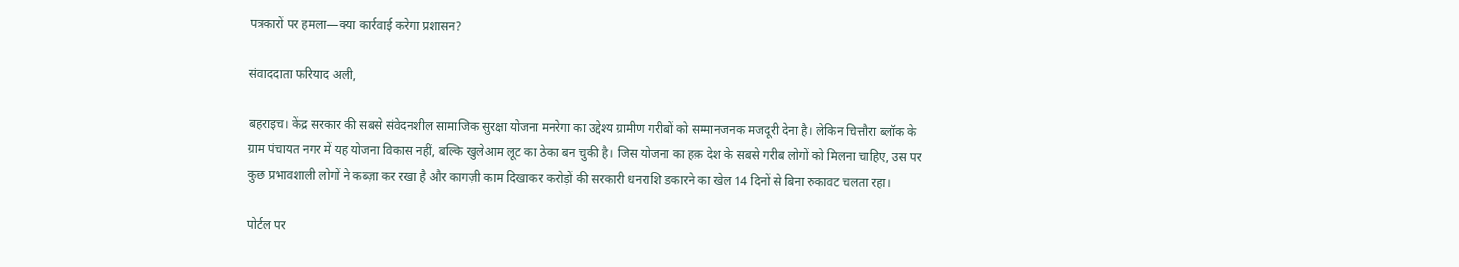पत्रकारों पर हमला—क्या कार्रवाई करेगा प्रशासन?

संवाददाता फरियाद अली,

बहराइच। केंद्र सरकार की सबसे संवेदनशील सामाजिक सुरक्षा योजना मनरेगा का उद्देश्य ग्रामीण गरीबों को सम्मानजनक मजदूरी देना है। लेकिन चित्तौरा ब्लॉक के ग्राम पंचायत नगर में यह योजना विकास नहीं, बल्कि खुलेआम लूट का ठेका बन चुकी है। जिस योजना का हक़ देश के सबसे गरीब लोगों को मिलना चाहिए, उस पर कुछ प्रभावशाली लोगों ने कब्ज़ा कर रखा है और कागज़ी काम दिखाकर करोड़ों की सरकारी धनराशि डकारने का खेल 14 दिनों से बिना रुकावट चलता रहा।

पोर्टल पर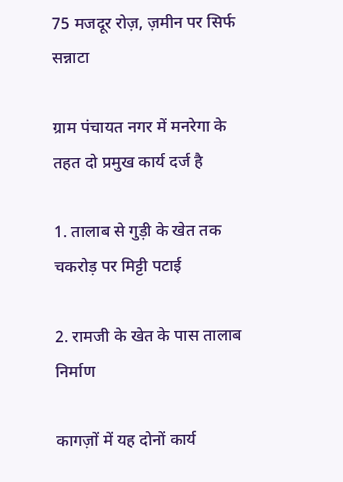75 मजदूर रोज़, ज़मीन पर सिर्फ सन्नाटा

ग्राम पंचायत नगर में मनरेगा के तहत दो प्रमुख कार्य दर्ज है

1. तालाब से गुड़ी के खेत तक चकरोड़ पर मिट्टी पटाई

2. रामजी के खेत के पास तालाब निर्माण

कागज़ों में यह दोनों कार्य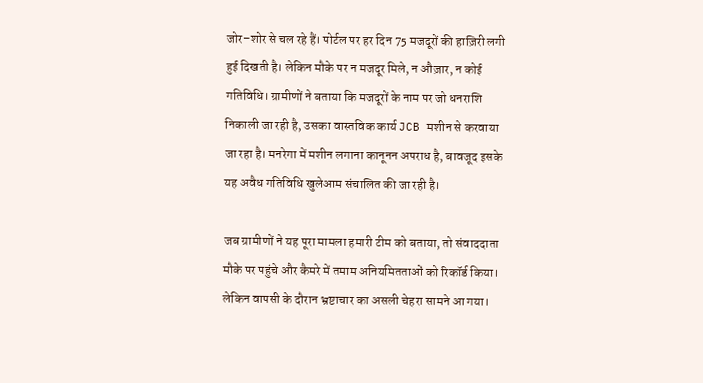जोर–शोर से चल रहे हैं। पोर्टल पर हर दिन 75 मजदूरों की हाज़िरी लगी हुई दिखती है। लेकिन मौके पर न मजदूर मिले, न औज़ार, न कोई गतिविधि। ग्रामीणों ने बताया कि मजदूरों के नाम पर जो धनराशि निकाली जा रही है, उसका वास्तविक कार्य JCB मशीन से करवाया जा रहा है। मनरेगा में मशीन लगाना कानूनन अपराध है, बावजूद इसके यह अवैध गतिविधि खुलेआम संचालित की जा रही है।

जब ग्रामीणों ने यह पूरा मामला हमारी टीम को बताया, तो संवाददाता मौके पर पहुंचे और कैमरे में तमाम अनियमितताओं को रिकॉर्ड किया। लेकिन वापसी के दौरान भ्रष्टाचार का असली चेहरा सामने आ गया।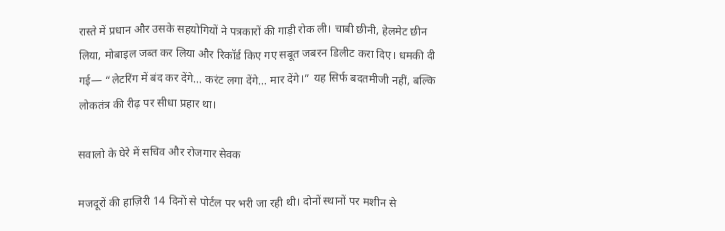रास्ते में प्रधान और उसके सहयोगियों ने पत्रकारों की गाड़ी रोक ली। चाबी छीनी, हेलमेट छीन लिया, मोबाइल जब्त कर लिया और रिकॉर्ड किए गए सबूत जबरन डिलीट करा दिए। धमकी दी गई— “लेटरिंग में बंद कर देंगे… करंट लगा देंगे… मार देंगे।” यह सिर्फ बदतमीजी नहीं, बल्कि लोकतंत्र की रीढ़ पर सीधा प्रहार था।

सवालो के घेरे में सचिव और रोजगार सेवक

मजदूरों की हाज़िरी 14 दिनों से पोर्टल पर भरी जा रही थी। दोनों स्थानों पर मशीन से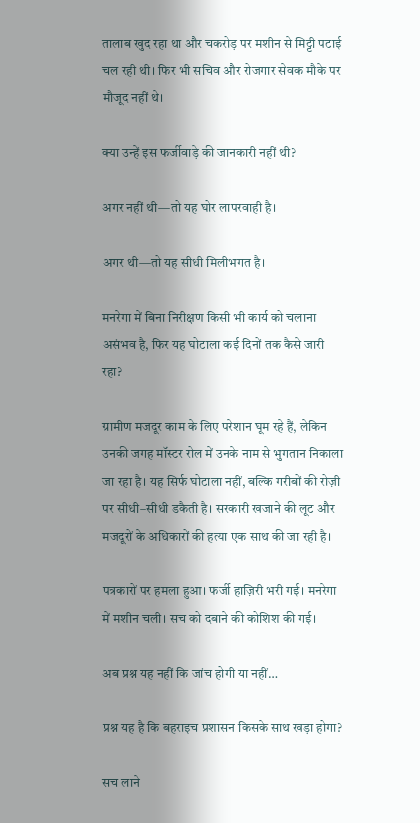तालाब खुद रहा था और चकरोड़ पर मशीन से मिट्टी पटाई चल रही थी। फिर भी सचिव और रोजगार सेवक मौके पर मौजूद नहीं थे।

क्या उन्हें इस फर्जीवाड़े की जानकारी नहीं थी?

अगर नहीं थी—तो यह घोर लापरवाही है।

अगर थी—तो यह सीधी मिलीभगत है।

मनरेगा में बिना निरीक्षण किसी भी कार्य को चलाना असंभव है, फिर यह घोटाला कई दिनों तक कैसे जारी रहा?

ग्रामीण मजदूर काम के लिए परेशान घूम रहे हैं, लेकिन उनकी जगह मॉस्टर रोल में उनके नाम से भुगतान निकाला जा रहा है। यह सिर्फ घोटाला नहीं, बल्कि गरीबों की रोज़ी पर सीधी–सीधी डकैती है। सरकारी खजाने की लूट और मजदूरों के अधिकारों की हत्या एक साथ की जा रही है।

पत्रकारों पर हमला हुआ। फर्जी हाज़िरी भरी गई। मनरेगा में मशीन चली। सच को दबाने की कोशिश की गई।

अब प्रश्न यह नहीं कि जांच होगी या नहीं…

प्रश्न यह है कि बहराइच प्रशासन किसके साथ खड़ा होगा?

सच लाने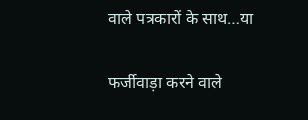वाले पत्रकारों के साथ…या

फर्जीवाड़ा करने वाले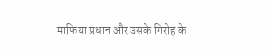माफिया प्रधान और उसके गिरोह के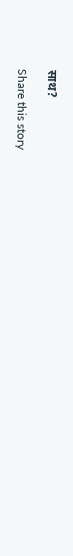साथ?

Share this story